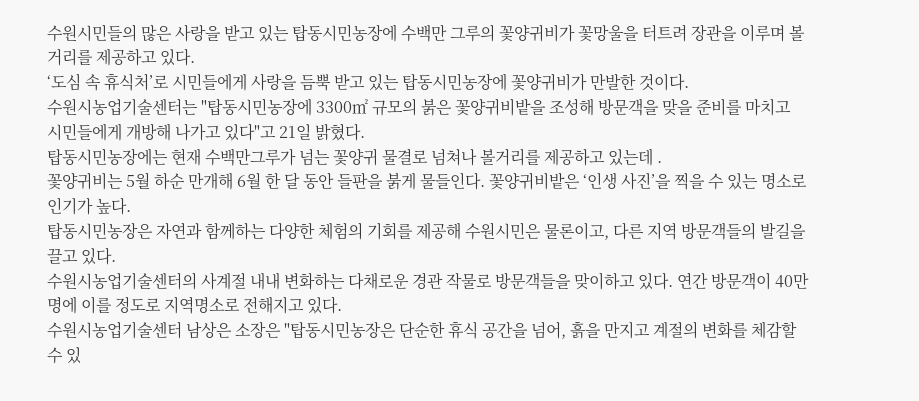수원시민들의 많은 사랑을 받고 있는 탑동시민농장에 수백만 그루의 꽃양귀비가 꽃망울을 터트려 장관을 이루며 볼거리를 제공하고 있다.
‘도심 속 휴식처’로 시민들에게 사랑을 듬뿍 받고 있는 탑동시민농장에 꽃양귀비가 만발한 것이다.
수원시농업기술센터는 "탑동시민농장에 3300㎡ 규모의 붉은 꽃양귀비밭을 조성해 방문객을 맞을 준비를 마치고 시민들에게 개방해 나가고 있다"고 21일 밝혔다.
탑동시민농장에는 현재 수백만그루가 넘는 꽃양귀 물결로 넘쳐나 볼거리를 제공하고 있는데 .
꽃양귀비는 5월 하순 만개해 6월 한 달 동안 들판을 붉게 물들인다. 꽃양귀비밭은 ‘인생 사진’을 찍을 수 있는 명소로 인기가 높다.
탑동시민농장은 자연과 함께하는 다양한 체험의 기회를 제공해 수원시민은 물론이고, 다른 지역 방문객들의 발길을 끌고 있다.
수원시농업기술센터의 사계절 내내 변화하는 다채로운 경관 작물로 방문객들을 맞이하고 있다. 연간 방문객이 40만 명에 이를 정도로 지역명소로 전해지고 있다.
수원시농업기술센터 남상은 소장은 "탑동시민농장은 단순한 휴식 공간을 넘어, 흙을 만지고 계절의 변화를 체감할 수 있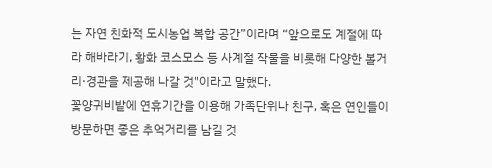는 자연 친화적 도시농업 복합 공간”이라며 “앞으로도 계절에 따라 해바라기, 황화 코스모스 등 사계절 작물을 비롯해 다양한 볼거리·경관을 제공해 나갈 것"이라고 말했다.
꽃양귀비밭에 연휴기간을 이용해 가족단위나 친구, 혹은 연인들이 방문하면 좋은 추억거리를 남길 것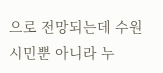으로 전망되는데 수원시민뿐 아니라 누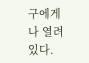구에게나 열려 있다.